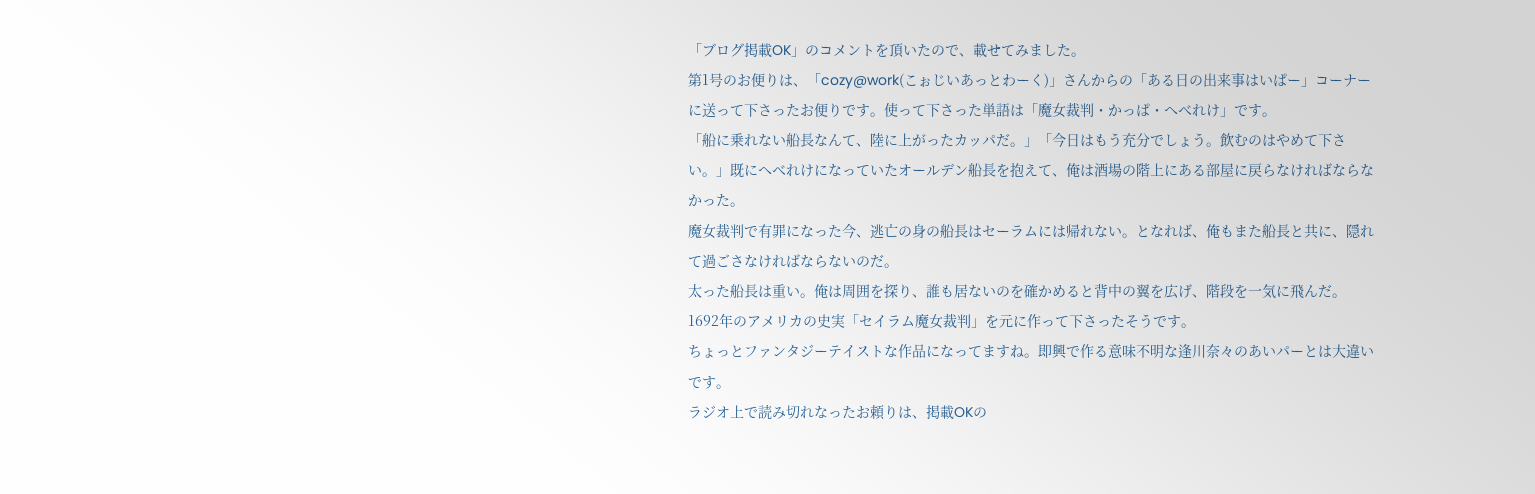「ブログ掲載OK」のコメントを頂いたので、載せてみました。
第1号のお便りは、「cozy@work(こぉじいあっとわーく)」さんからの「ある日の出来事はいぱー」コーナーに送って下さったお便りです。使って下さった単語は「魔女裁判・かっぱ・へべれけ」です。
「船に乗れない船長なんて、陸に上がったカッパだ。」「今日はもう充分でしょう。飲むのはやめて下さい。」既にへべれけになっていたオールデン船長を抱えて、俺は酒場の階上にある部屋に戻らなければならなかった。
魔女裁判で有罪になった今、逃亡の身の船長はセーラムには帰れない。となれば、俺もまた船長と共に、隠れて過ごさなければならないのだ。
太った船長は重い。俺は周囲を探り、誰も居ないのを確かめると背中の翼を広げ、階段を一気に飛んだ。
1692年のアメリカの史実「セイラム魔女裁判」を元に作って下さったそうです。
ちょっとファンタジーテイストな作品になってますね。即興で作る意味不明な逢川奈々のあいパーとは大違いです。
ラジオ上で読み切れなったお頼りは、掲載OKの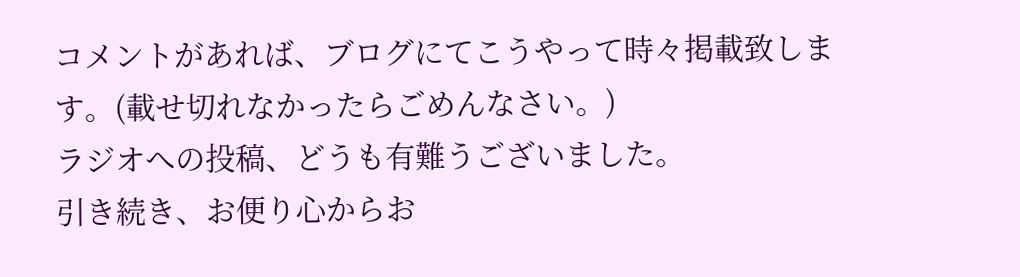コメントがあれば、ブログにてこうやって時々掲載致します。(載せ切れなかったらごめんなさい。)
ラジオへの投稿、どうも有難うございました。
引き続き、お便り心からお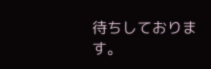待ちしております。